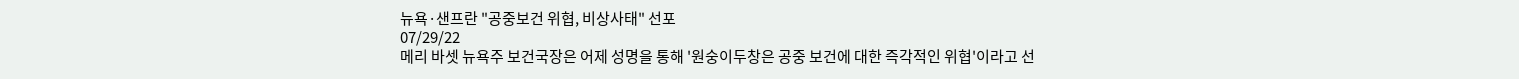뉴욕·샌프란 "공중보건 위협, 비상사태" 선포
07/29/22
메리 바셋 뉴욕주 보건국장은 어제 성명을 통해 '원숭이두창은 공중 보건에 대한 즉각적인 위협'이라고 선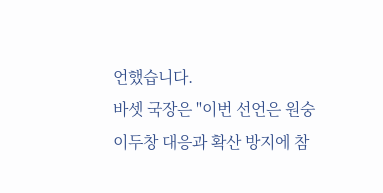언했습니다.
바셋 국장은 "이번 선언은 원숭이두창 대응과 확산 방지에 참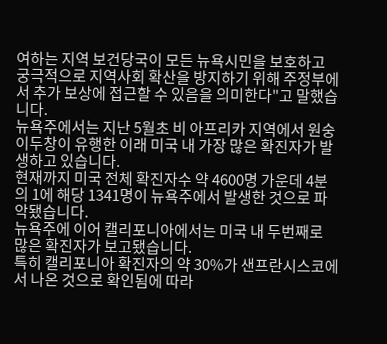여하는 지역 보건당국이 모든 뉴욕시민을 보호하고 궁극적으로 지역사회 확산을 방지하기 위해 주정부에서 추가 보상에 접근할 수 있음을 의미한다"고 말했습니다.
뉴욕주에서는 지난 5월초 비 아프리카 지역에서 원숭이두창이 유행한 이래 미국 내 가장 많은 확진자가 발생하고 있습니다.
현재까지 미국 전체 확진자수 약 4600명 가운데 4분의 1에 해당 1341명이 뉴욕주에서 발생한 것으로 파악됐습니다.
뉴욕주에 이어 캘리포니아에서는 미국 내 두번째로 많은 확진자가 보고됐습니다.
특히 캘리포니아 확진자의 약 30%가 샌프란시스코에서 나온 것으로 확인됨에 따라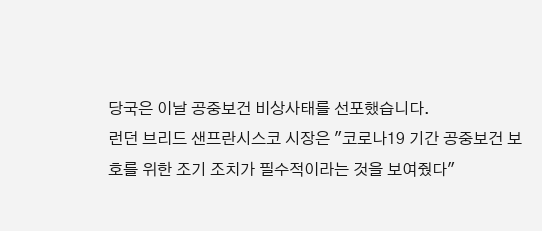당국은 이날 공중보건 비상사태를 선포했습니다.
런던 브리드 샌프란시스코 시장은 "코로나19 기간 공중보건 보호를 위한 조기 조치가 필수적이라는 것을 보여줬다"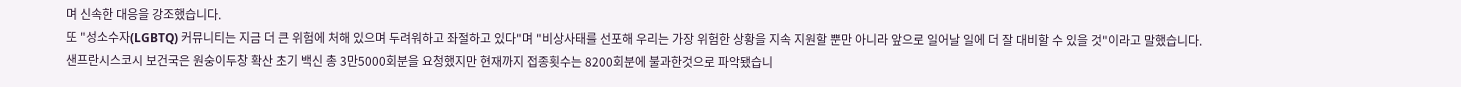며 신속한 대응을 강조했습니다.
또 "성소수자(LGBTQ) 커뮤니티는 지금 더 큰 위험에 처해 있으며 두려워하고 좌절하고 있다"며 "비상사태를 선포해 우리는 가장 위험한 상황을 지속 지원할 뿐만 아니라 앞으로 일어날 일에 더 잘 대비할 수 있을 것"이라고 말했습니다.
샌프란시스코시 보건국은 원숭이두창 확산 초기 백신 총 3만5000회분을 요청했지만 현재까지 접종횟수는 8200회분에 불과한것으로 파악됐습니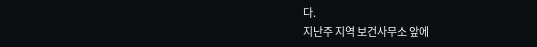다.
지난주 지역 보건사무소 앞에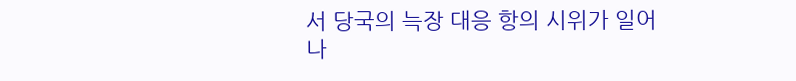서 당국의 늑장 대응 항의 시위가 일어나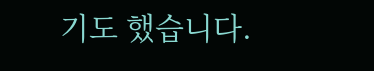기도 했습니다.